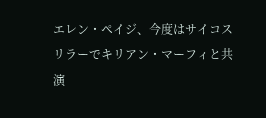エレン・ペイジ、今度はサイコスリラーでキリアン・マーフィと共演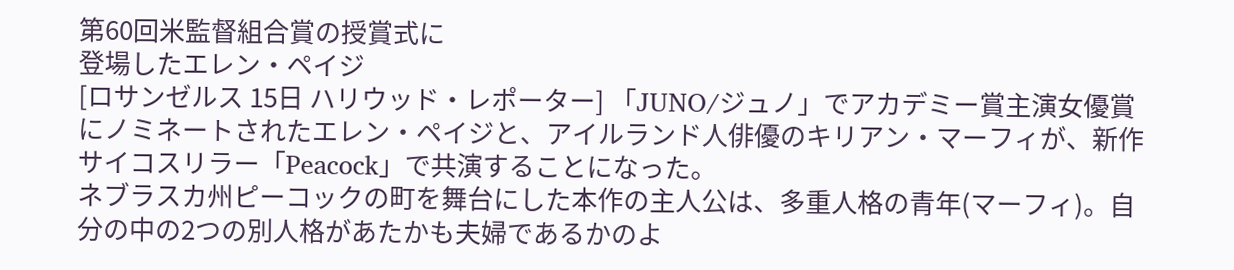第60回米監督組合賞の授賞式に
登場したエレン・ペイジ
[ロサンゼルス 15日 ハリウッド・レポーター] 「JUNO/ジュノ」でアカデミー賞主演女優賞にノミネートされたエレン・ペイジと、アイルランド人俳優のキリアン・マーフィが、新作サイコスリラー「Peacock」で共演することになった。
ネブラスカ州ピーコックの町を舞台にした本作の主人公は、多重人格の青年(マーフィ)。自分の中の2つの別人格があたかも夫婦であるかのよ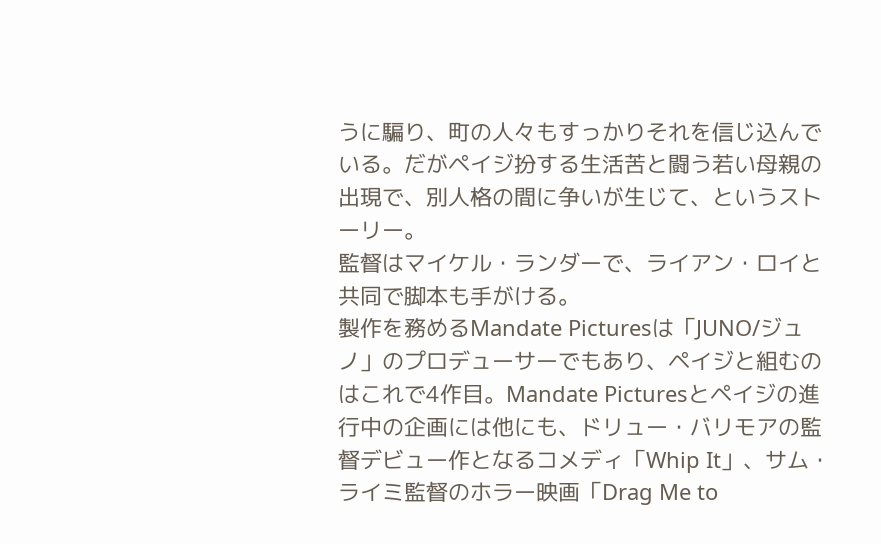うに騙り、町の人々もすっかりそれを信じ込んでいる。だがペイジ扮する生活苦と闘う若い母親の出現で、別人格の間に争いが生じて、というストーリー。
監督はマイケル・ランダーで、ライアン・ロイと共同で脚本も手がける。
製作を務めるMandate Picturesは「JUNO/ジュノ」のプロデューサーでもあり、ペイジと組むのはこれで4作目。Mandate Picturesとペイジの進行中の企画には他にも、ドリュー・バリモアの監督デビュー作となるコメディ「Whip It」、サム・ライミ監督のホラー映画「Drag Me to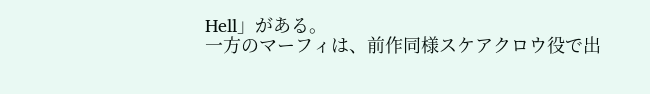Hell」がある。
一方のマーフィは、前作同様スケアクロウ役で出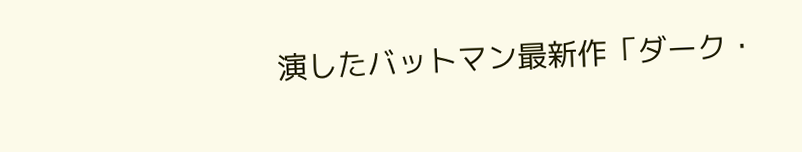演したバットマン最新作「ダーク・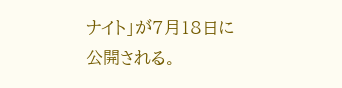ナイト」が7月18日に公開される。